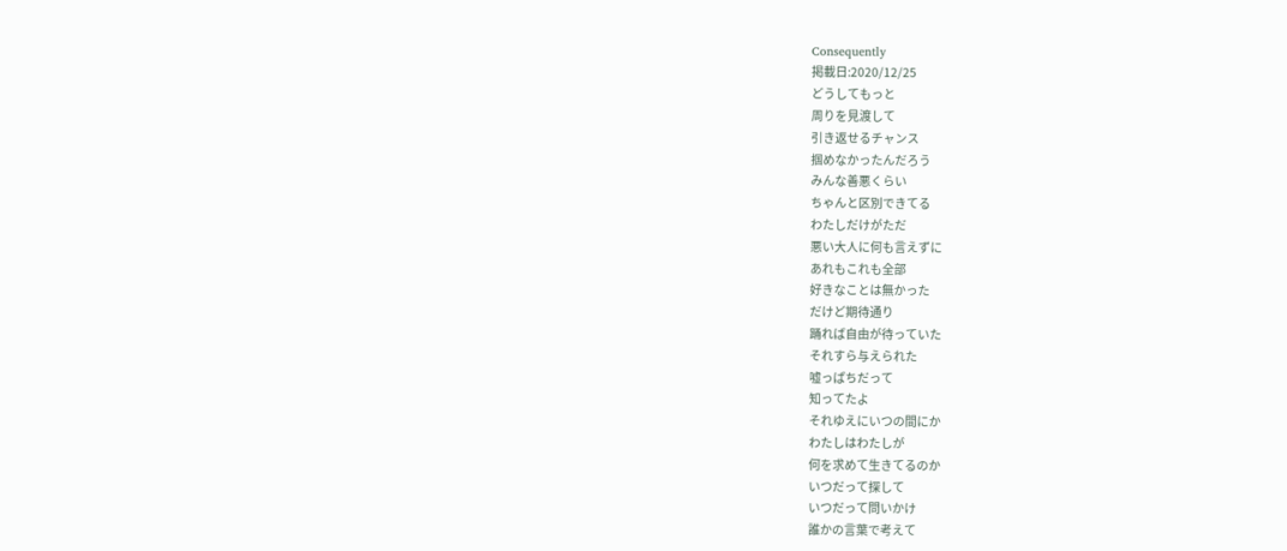Consequently
掲載日:2020/12/25
どうしてもっと
周りを見渡して
引き返せるチャンス
掴めなかったんだろう
みんな善悪くらい
ちゃんと区別できてる
わたしだけがただ
悪い大人に何も言えずに
あれもこれも全部
好きなことは無かった
だけど期待通り
踊れば自由が待っていた
それすら与えられた
嘘っぱちだって
知ってたよ
それゆえにいつの間にか
わたしはわたしが
何を求めて生きてるのか
いつだって探して
いつだって問いかけ
誰かの言葉で考えて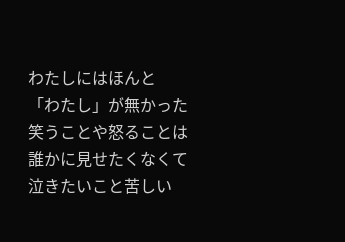わたしにはほんと
「わたし」が無かった
笑うことや怒ることは
誰かに見せたくなくて
泣きたいこと苦しい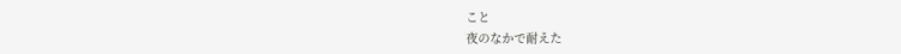こと
夜のなかで耐えた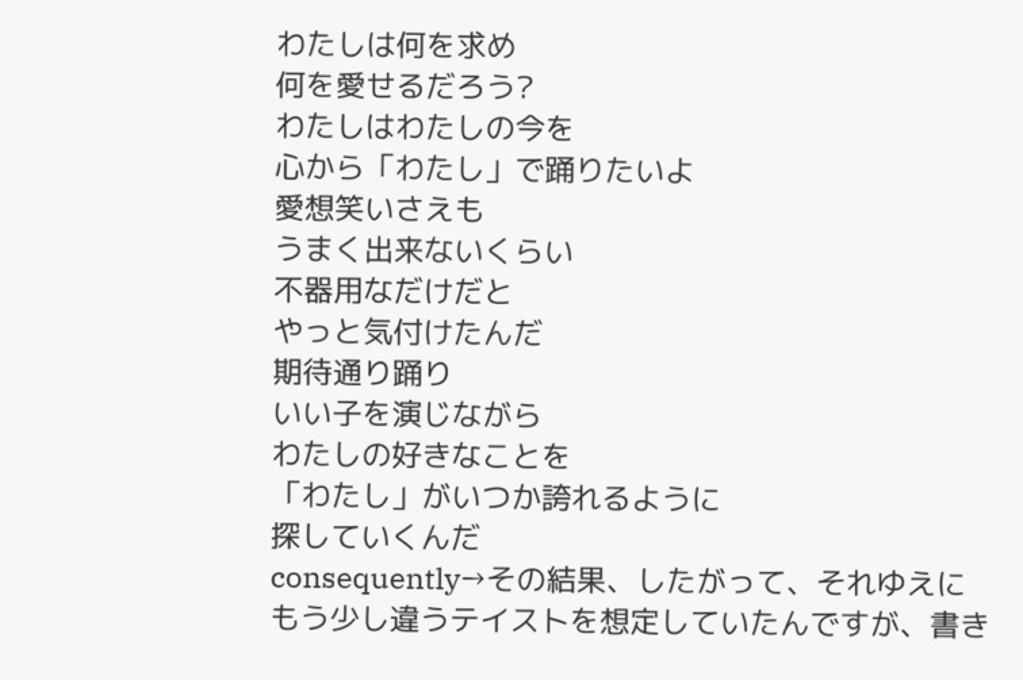わたしは何を求め
何を愛せるだろう?
わたしはわたしの今を
心から「わたし」で踊りたいよ
愛想笑いさえも
うまく出来ないくらい
不器用なだけだと
やっと気付けたんだ
期待通り踊り
いい子を演じながら
わたしの好きなことを
「わたし」がいつか誇れるように
探していくんだ
consequently→その結果、したがって、それゆえに
もう少し違うテイストを想定していたんですが、書き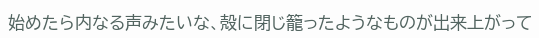始めたら内なる声みたいな、殻に閉じ籠ったようなものが出来上がって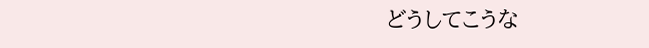どうしてこうな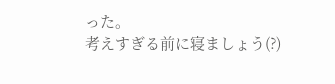った。
考えすぎる前に寝ましょう(?)